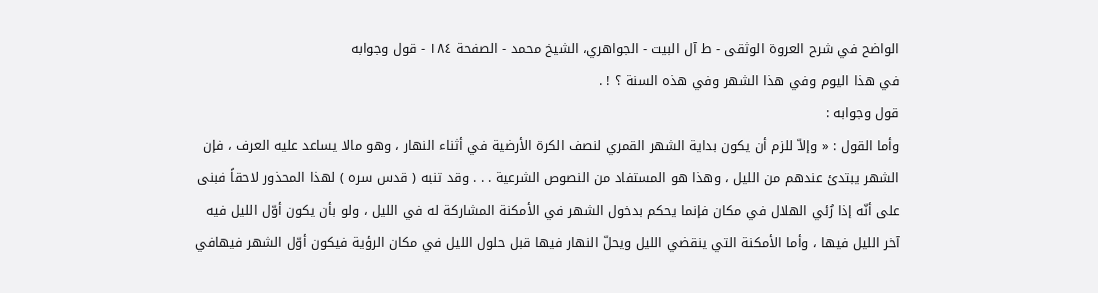الواضح في شرح العروة الوثقى - ط آل البيت - الجواهري، الشيخ محمد - الصفحة ١٨٤ - قول وجوابه
في هذا اليوم وفي هذا الشهر وفي هذه السنة ؟ ! .
قول وجوابه :
وأما القول : « وإلاّ للزم أن يكون بداية الشهر القمري لنصف الكرة الأرضية في أثناء النهار ، وهو مالا يساعد عليه العرف ، فإن الشهر يبتدئ عندهم من الليل ، وهذا هو المستفاد من النصوص الشرعية . . . وقد تنبه ( قدس سره ) لهذا المحذور لاحقاً فبنى على أنّه إذا رُئي الهلال في مكان فإنما يحكم بدخول الشهر في الأمكنة المشاركة له في الليل ، ولو بأن يكون أوّل الليل فيه آخر الليل فيها ، وأما الأمكنة التي ينقضي الليل ويحلّ النهار فيها قبل حلول الليل في مكان الرؤية فيكون أوّل الشهر فيهافي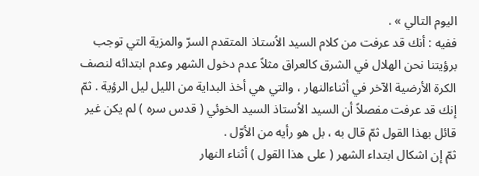اليوم التالي » .
ففيه : أنك قد عرفت من كلام السيد الاُستاذ المتقدم السرّ والمزية التي توجب برؤيتنا نحن الهلال في الشرق كالعراق مثلاً عدم دخول الشهر وعدم ابتدائه لنصف الكرة الأرضية الآخر في أثناءالنهار ، والتي هي أخذ البداية من الليل ليل الرؤية . ثمّ إنك قد عرفت مفصلاً أن السيد الاُستاذ السيد الخوئي ( قدس سره ) لم يكن غير قائل بهذا القول ثمّ قال به ، بل هو رأيه من الأوّل .
ثمّ إن اشكال ابتداء الشهر ( على هذا القول ) أثناء النهار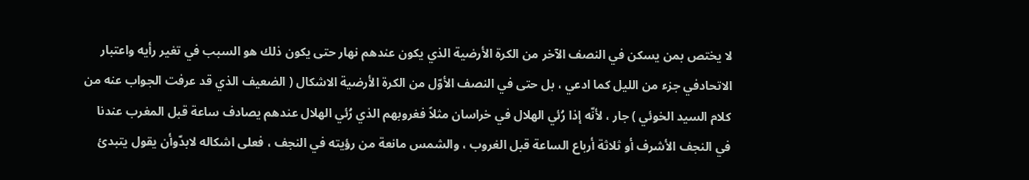لا يختص بمن يسكن في النصف الآخر من الكرة الأرضية الذي يكون عندهم نهار حتى يكون ذلك هو السبب في تغير رأيه واعتبار الاتحادفي جزء من الليل كما ادعي ، بل حتى في النصف الأوّل من الكرة الأرضية الاشكال ( الضعيف الذي قد عرفت الجواب عنه من كلام السيد الخوئي ) جار ، لأنّه إذا رُئي الهلال في خراسان مثلاً فغروبهم الذي رُئي الهلال عندهم يصادف ساعة قبل المغرب عندنا في النجف الأشرف أو ثلاثة أرباع الساعة قبل الغروب ، والشمس مانعة من رؤيته في النجف ، فعلى اشكاله لابدّوأن يقول يتبدئ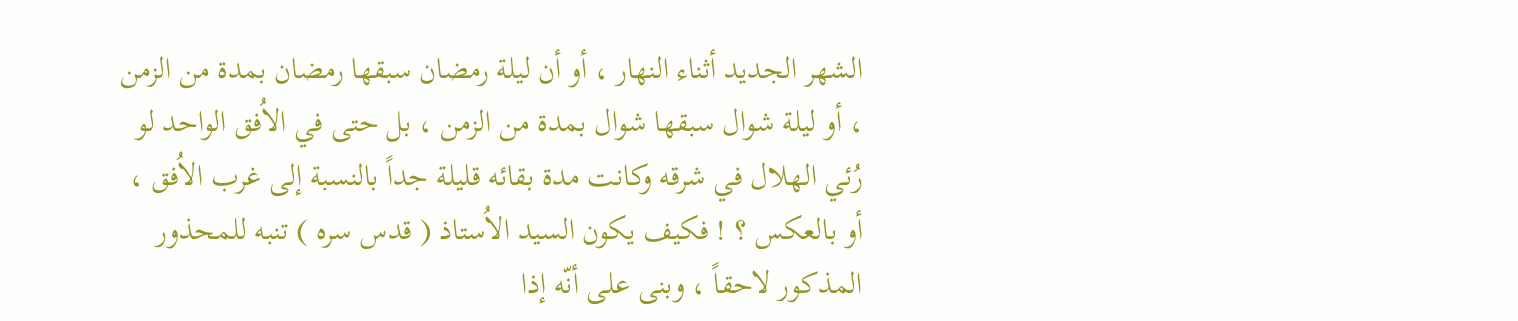الشهر الجديد أثناء النهار ، أو أن ليلة رمضان سبقها رمضان بمدة من الزمن ، أو ليلة شوال سبقها شوال بمدة من الزمن ، بل حتى في الاُفق الواحد لو رُئي الهلال في شرقه وكانت مدة بقائه قليلة جداً بالنسبة إلى غرب الاُفق ، أو بالعكس ؟ ! فكيف يكون السيد الاُستاذ ( قدس سره ) تنبه للمحذور المذكور لاحقاً ، وبنى على أنّه إذا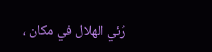رُئي الهلال في مكان ،